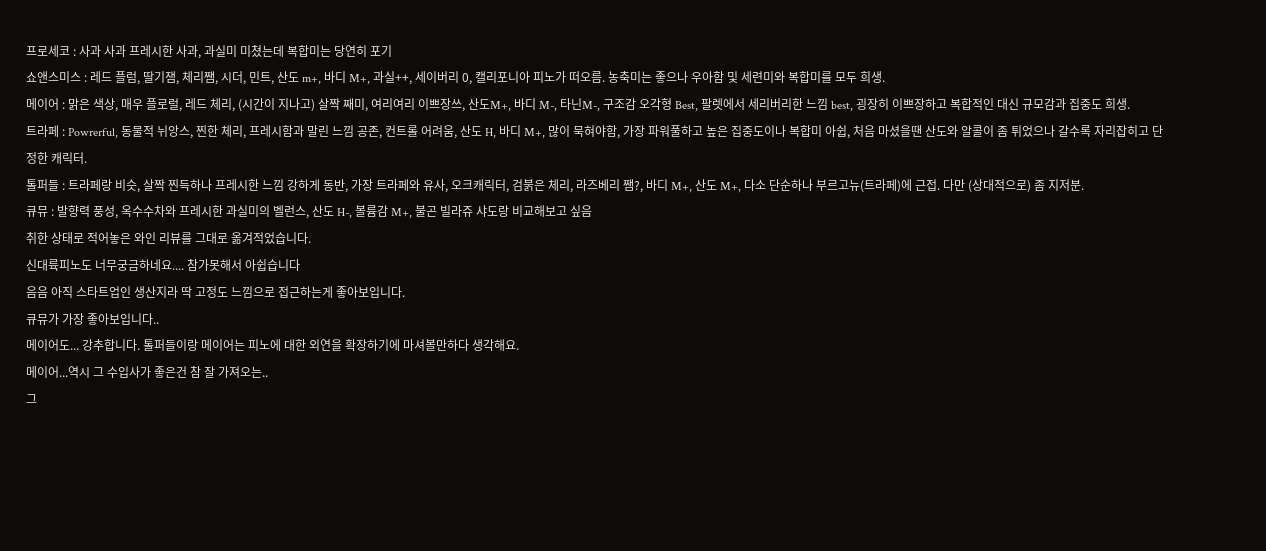프로세코 : 사과 사과 프레시한 사과, 과실미 미쳤는데 복합미는 당연히 포기
쇼앤스미스 : 레드 플럼, 딸기잼, 체리쨈, 시더, 민트, 산도 m+, 바디 M+, 과실++, 세이버리 0, 캘리포니아 피노가 떠오름. 농축미는 좋으나 우아함 및 세련미와 복합미를 모두 희생.
메이어 : 맑은 색상, 매우 플로럴, 레드 체리, (시간이 지나고) 살짝 째미, 여리여리 이쁘장쓰, 산도M+, 바디 M-, 타닌M-, 구조감 오각형 Best, 팔렛에서 세리버리한 느낌 best, 굉장히 이쁘장하고 복합적인 대신 규모감과 집중도 희생.
트라페 : Powrerful, 동물적 뉘앙스, 찐한 체리, 프레시함과 말린 느낌 공존, 컨트롤 어려움, 산도 H, 바디 M+, 많이 묵혀야함, 가장 파워풀하고 높은 집중도이나 복합미 아쉽, 처음 마셨을땐 산도와 알콜이 좀 튀었으나 갈수록 자리잡히고 단정한 캐릭터.
톨퍼들 : 트라페랑 비슷, 살짝 찐득하나 프레시한 느낌 강하게 동반, 가장 트라페와 유사, 오크캐릭터, 검붉은 체리, 라즈베리 쨈?, 바디 M+, 산도 M+, 다소 단순하나 부르고뉴(트라페)에 근접. 다만 (상대적으로) 좀 지저분.
큐뮤 : 발향력 풍성, 옥수수차와 프레시한 과실미의 벨런스, 산도 H-, 볼륨감 M+, 불곤 빌라쥬 샤도랑 비교해보고 싶음
취한 상태로 적어놓은 와인 리뷰를 그대로 옮겨적었습니다.
신대륙피노도 너무궁금하네요.... 참가못해서 아쉽습니다
음음 아직 스타트업인 생산지라 딱 고정도 느낌으로 접근하는게 좋아보입니다.
큐뮤가 가장 좋아보입니다..
메이어도... 강추합니다. 톨퍼들이랑 메이어는 피노에 대한 외연을 확장하기에 마셔볼만하다 생각해요.
메이어...역시 그 수입사가 좋은건 참 잘 가져오는..
그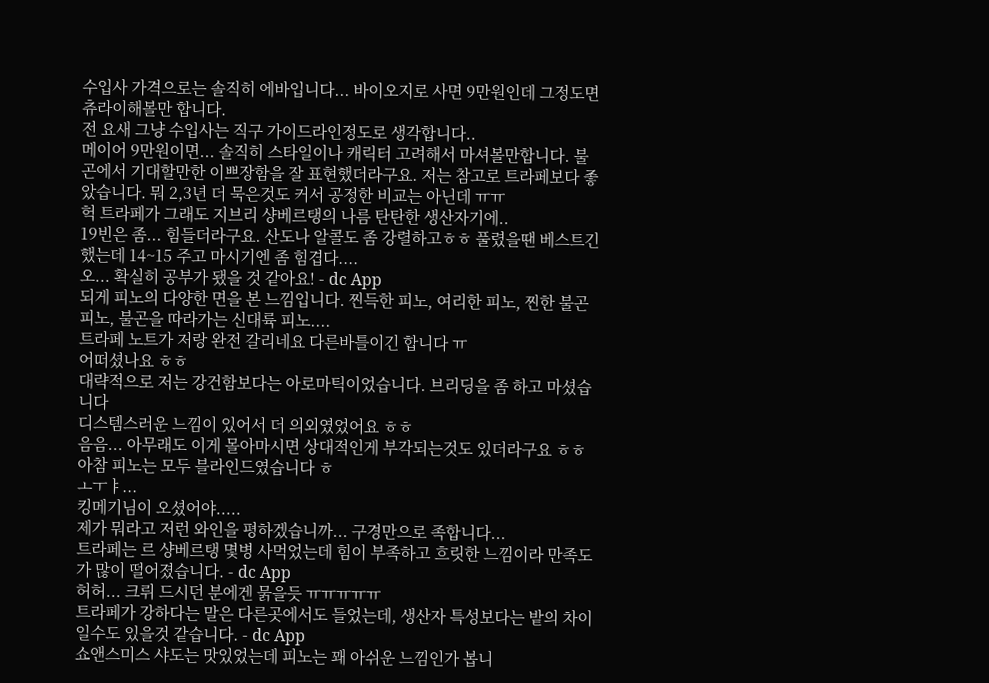수입사 가격으로는 솔직히 에바입니다... 바이오지로 사면 9만원인데 그정도면 츄라이해볼만 합니다.
전 요새 그냥 수입사는 직구 가이드라인정도로 생각합니다..
메이어 9만원이면... 솔직히 스타일이나 캐릭터 고려해서 마셔볼만합니다. 불곤에서 기대할만한 이쁘장함을 잘 표현했더라구요. 저는 참고로 트라페보다 좋았습니다. 뭐 2,3년 더 묵은것도 커서 공정한 비교는 아닌데 ㅠㅠ
헉 트라페가 그래도 지브리 샹베르탱의 나름 탄탄한 생산자기에..
19빈은 좀... 힘들더라구요. 산도나 알콜도 좀 강렬하고ㅎㅎ 풀렸을땐 베스트긴 했는데 14~15 주고 마시기엔 좀 힘겹다....
오... 확실히 공부가 됐을 것 같아요! - dc App
되게 피노의 다양한 면을 본 느낌입니다. 찐득한 피노, 여리한 피노, 찐한 불곤 피노, 불곤을 따라가는 신대륙 피노....
트라페 노트가 저랑 완전 갈리네요 다른바틀이긴 합니다 ㅠ
어떠셨나요 ㅎㅎ
대략적으로 저는 강건함보다는 아로마틱이었습니다. 브리딩을 좀 하고 마셨습니다
디스템스러운 느낌이 있어서 더 의외였었어요 ㅎㅎ
음음... 아무래도 이게 몰아마시면 상대적인게 부각되는것도 있더라구요 ㅎㅎ
아참 피노는 모두 블라인드였습니다 ㅎ
ㅗㅜㅑ...
킹메기님이 오셨어야.....
제가 뭐라고 저런 와인을 평하겠습니까... 구경만으로 족합니다...
트라페는 르 샹베르탱 몇병 사먹었는데 힘이 부족하고 흐릿한 느낌이라 만족도가 많이 떨어졌습니다. - dc App
허허... 크뤼 드시던 분에겐 묽을듯 ㅠㅠㅠㅠㅠ
트라페가 강하다는 말은 다른곳에서도 들었는데, 생산자 특성보다는 밭의 차이일수도 있을것 같습니다. - dc App
쇼앤스미스 샤도는 맛있었는데 피노는 꽤 아쉬운 느낌인가 봅니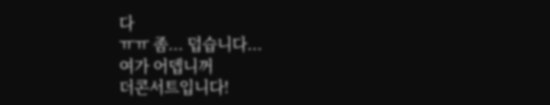다
ㅠㅠ 좀... 덥습니다...
여가 어뎁니꺼
더콘서트입니다!